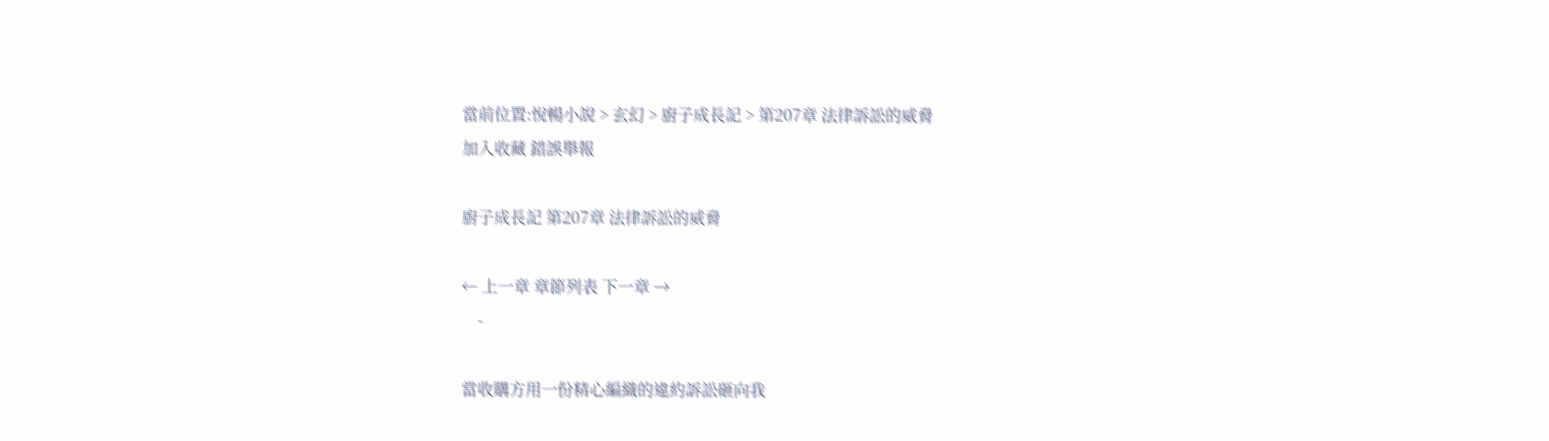當前位置:悅暢小說 > 玄幻 > 廚子成長記 > 第207章 法律訴訟的威脅
加入收藏 錯誤舉報

廚子成長記 第207章 法律訴訟的威脅

← 上一章 章節列表 下一章 →
    -

當收購方用一份精心編織的違約訴訟砸向我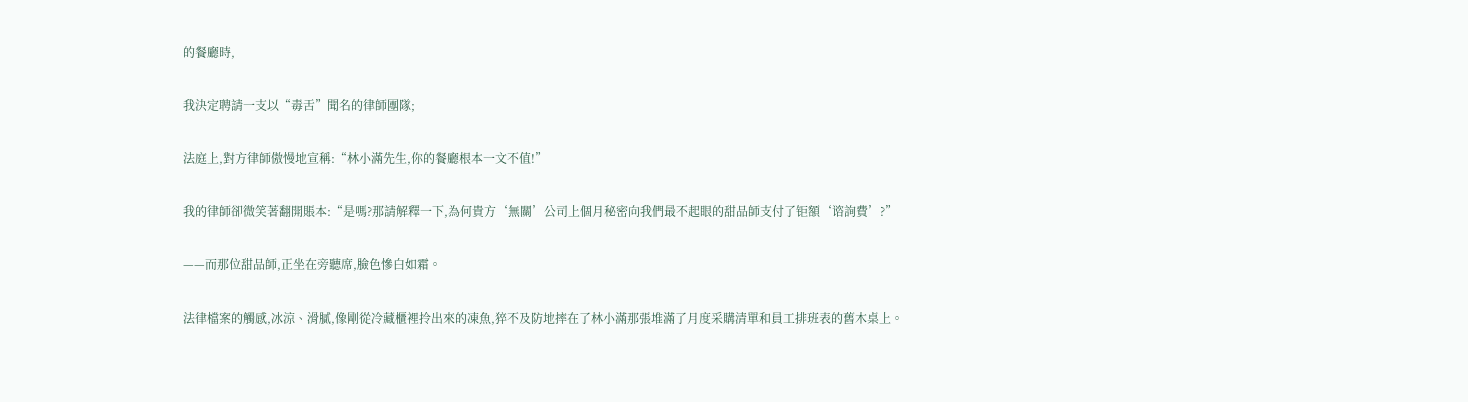的餐廳時,

我決定聘請一支以“毒舌”聞名的律師團隊;

法庭上,對方律師傲慢地宣稱:“林小滿先生,你的餐廳根本一文不值!”

我的律師卻微笑著翻開賬本:“是嗎?那請解釋一下,為何貴方‘無關’公司上個月秘密向我們最不起眼的甜品師支付了钜額‘谘詢費’?”

——而那位甜品師,正坐在旁聽席,臉色慘白如霜。

法律檔案的觸感,冰涼、滑膩,像剛從冷藏櫃裡拎出來的凍魚,猝不及防地摔在了林小滿那張堆滿了月度采購清單和員工排班表的舊木桌上。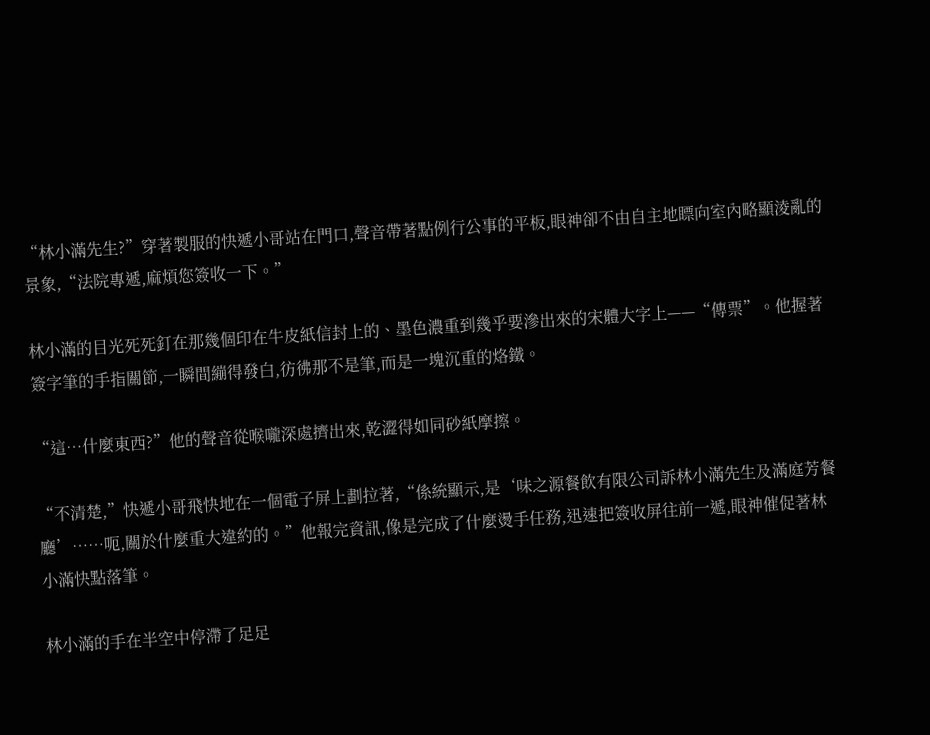“林小滿先生?”穿著製服的快遞小哥站在門口,聲音帶著點例行公事的平板,眼神卻不由自主地瞟向室內略顯淩亂的景象,“法院專遞,麻煩您簽收一下。”

林小滿的目光死死釘在那幾個印在牛皮紙信封上的、墨色濃重到幾乎要滲出來的宋體大字上——“傳票”。他握著簽字筆的手指關節,一瞬間繃得發白,彷彿那不是筆,而是一塊沉重的烙鐵。

“這…什麼東西?”他的聲音從喉嚨深處擠出來,乾澀得如同砂紙摩擦。

“不清楚,”快遞小哥飛快地在一個電子屏上劃拉著,“係統顯示,是‘味之源餐飲有限公司訴林小滿先生及滿庭芳餐廳’……呃,關於什麼重大違約的。”他報完資訊,像是完成了什麼燙手任務,迅速把簽收屏往前一遞,眼神催促著林小滿快點落筆。

林小滿的手在半空中停滯了足足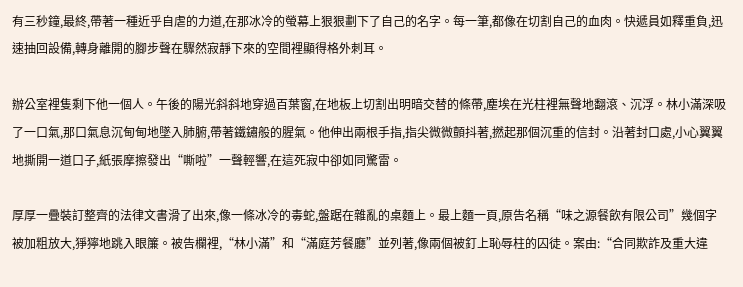有三秒鐘,最終,帶著一種近乎自虐的力道,在那冰冷的螢幕上狠狠劃下了自己的名字。每一筆,都像在切割自己的血肉。快遞員如釋重負,迅速抽回設備,轉身離開的腳步聲在驟然寂靜下來的空間裡顯得格外刺耳。

辦公室裡隻剩下他一個人。午後的陽光斜斜地穿過百葉窗,在地板上切割出明暗交替的條帶,塵埃在光柱裡無聲地翻滾、沉浮。林小滿深吸了一口氣,那口氣息沉甸甸地墜入肺腑,帶著鐵鏽般的腥氣。他伸出兩根手指,指尖微微顫抖著,撚起那個沉重的信封。沿著封口處,小心翼翼地撕開一道口子,紙張摩擦發出“嘶啦”一聲輕響,在這死寂中卻如同驚雷。

厚厚一疊裝訂整齊的法律文書滑了出來,像一條冰冷的毒蛇,盤踞在雜亂的桌麵上。最上麵一頁,原告名稱“味之源餐飲有限公司”幾個字被加粗放大,猙獰地跳入眼簾。被告欄裡,“林小滿”和“滿庭芳餐廳”並列著,像兩個被釘上恥辱柱的囚徒。案由:“合同欺詐及重大違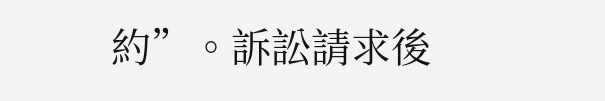約”。訴訟請求後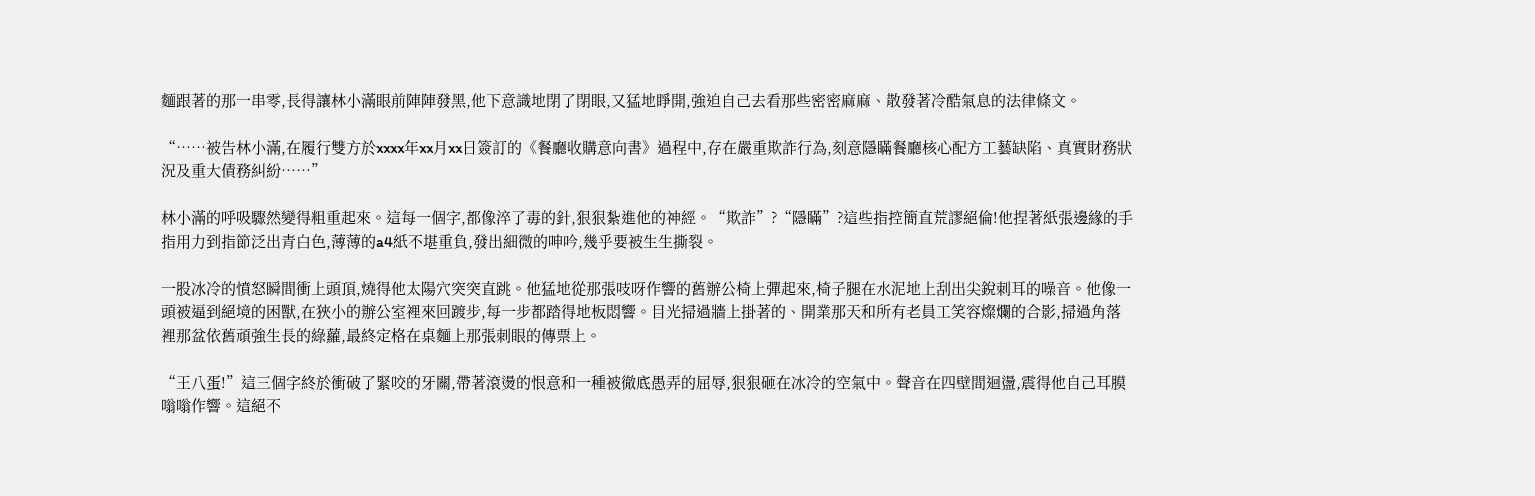麵跟著的那一串零,長得讓林小滿眼前陣陣發黑,他下意識地閉了閉眼,又猛地睜開,強迫自己去看那些密密麻麻、散發著冷酷氣息的法律條文。

“……被告林小滿,在履行雙方於xxxx年xx月xx日簽訂的《餐廳收購意向書》過程中,存在嚴重欺詐行為,刻意隱瞞餐廳核心配方工藝缺陷、真實財務狀況及重大債務糾紛……”

林小滿的呼吸驟然變得粗重起來。這每一個字,都像淬了毒的針,狠狠紮進他的神經。“欺詐”?“隱瞞”?這些指控簡直荒謬絕倫!他捏著紙張邊緣的手指用力到指節泛出青白色,薄薄的a4紙不堪重負,發出細微的呻吟,幾乎要被生生撕裂。

一股冰冷的憤怒瞬間衝上頭頂,燒得他太陽穴突突直跳。他猛地從那張吱呀作響的舊辦公椅上彈起來,椅子腿在水泥地上刮出尖銳刺耳的噪音。他像一頭被逼到絕境的困獸,在狹小的辦公室裡來回踱步,每一步都踏得地板悶響。目光掃過牆上掛著的、開業那天和所有老員工笑容燦爛的合影,掃過角落裡那盆依舊頑強生長的綠蘿,最終定格在桌麵上那張刺眼的傳票上。

“王八蛋!”這三個字終於衝破了緊咬的牙關,帶著滾燙的恨意和一種被徹底愚弄的屈辱,狠狠砸在冰冷的空氣中。聲音在四壁間迴盪,震得他自己耳膜嗡嗡作響。這絕不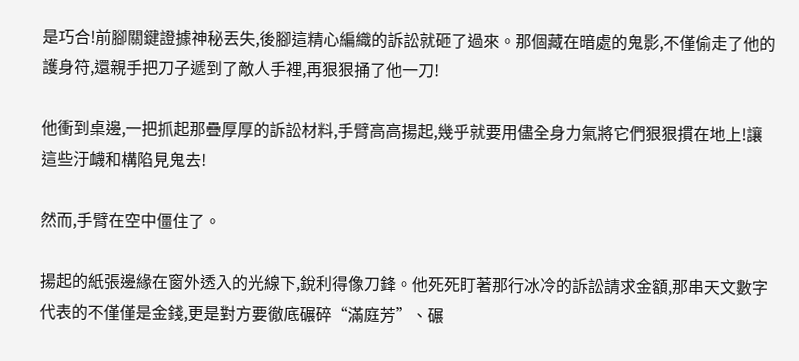是巧合!前腳關鍵證據神秘丟失,後腳這精心編織的訴訟就砸了過來。那個藏在暗處的鬼影,不僅偷走了他的護身符,還親手把刀子遞到了敵人手裡,再狠狠捅了他一刀!

他衝到桌邊,一把抓起那疊厚厚的訴訟材料,手臂高高揚起,幾乎就要用儘全身力氣將它們狠狠摜在地上!讓這些汙衊和構陷見鬼去!

然而,手臂在空中僵住了。

揚起的紙張邊緣在窗外透入的光線下,銳利得像刀鋒。他死死盯著那行冰冷的訴訟請求金額,那串天文數字代表的不僅僅是金錢,更是對方要徹底碾碎“滿庭芳”、碾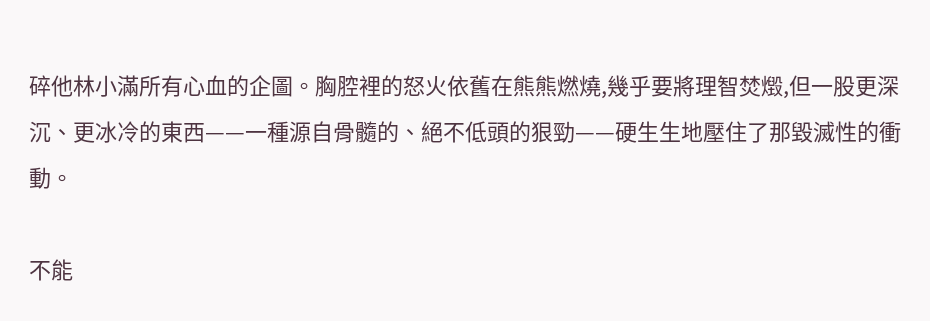碎他林小滿所有心血的企圖。胸腔裡的怒火依舊在熊熊燃燒,幾乎要將理智焚燬,但一股更深沉、更冰冷的東西——一種源自骨髓的、絕不低頭的狠勁——硬生生地壓住了那毀滅性的衝動。

不能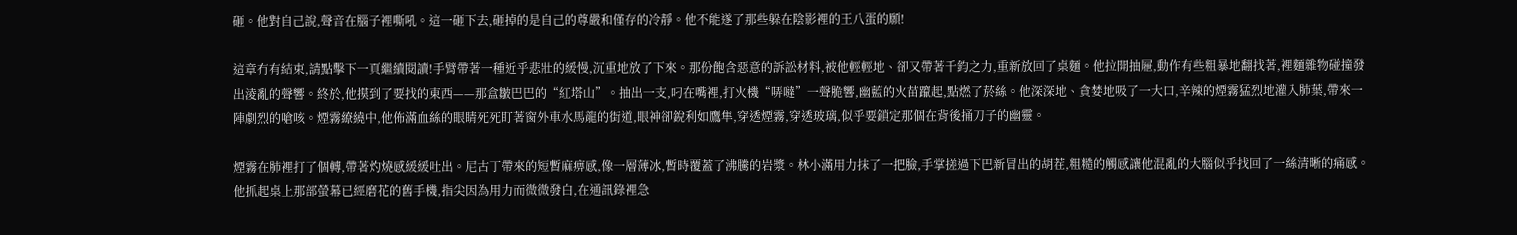砸。他對自己說,聲音在腦子裡嘶吼。這一砸下去,砸掉的是自己的尊嚴和僅存的冷靜。他不能遂了那些躲在陰影裡的王八蛋的願!

這章冇有結束,請點擊下一頁繼續閱讀!手臂帶著一種近乎悲壯的緩慢,沉重地放了下來。那份飽含惡意的訴訟材料,被他輕輕地、卻又帶著千鈞之力,重新放回了桌麵。他拉開抽屜,動作有些粗暴地翻找著,裡麵雜物碰撞發出淩亂的聲響。終於,他摸到了要找的東西——那盒皺巴巴的“紅塔山”。抽出一支,叼在嘴裡,打火機“哢噠”一聲脆響,幽藍的火苗躥起,點燃了菸絲。他深深地、貪婪地吸了一大口,辛辣的煙霧猛烈地灌入肺葉,帶來一陣劇烈的嗆咳。煙霧繚繞中,他佈滿血絲的眼睛死死盯著窗外車水馬龍的街道,眼神卻銳利如鷹隼,穿透煙霧,穿透玻璃,似乎要鎖定那個在背後捅刀子的幽靈。

煙霧在肺裡打了個轉,帶著灼燒感緩緩吐出。尼古丁帶來的短暫麻痹感,像一層薄冰,暫時覆蓋了沸騰的岩漿。林小滿用力抹了一把臉,手掌搓過下巴新冒出的胡茬,粗糙的觸感讓他混亂的大腦似乎找回了一絲清晰的痛感。他抓起桌上那部螢幕已經磨花的舊手機,指尖因為用力而微微發白,在通訊錄裡急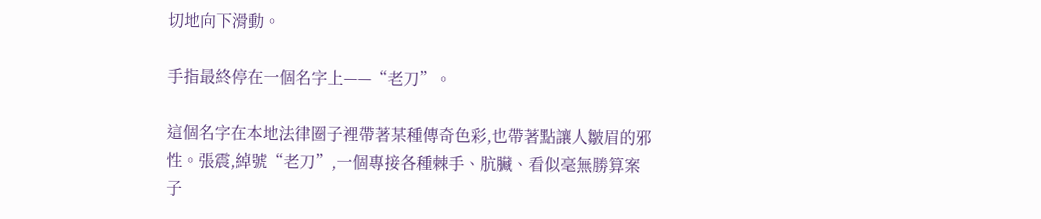切地向下滑動。

手指最終停在一個名字上——“老刀”。

這個名字在本地法律圈子裡帶著某種傳奇色彩,也帶著點讓人皺眉的邪性。張震,綽號“老刀”,一個專接各種棘手、肮臟、看似毫無勝算案子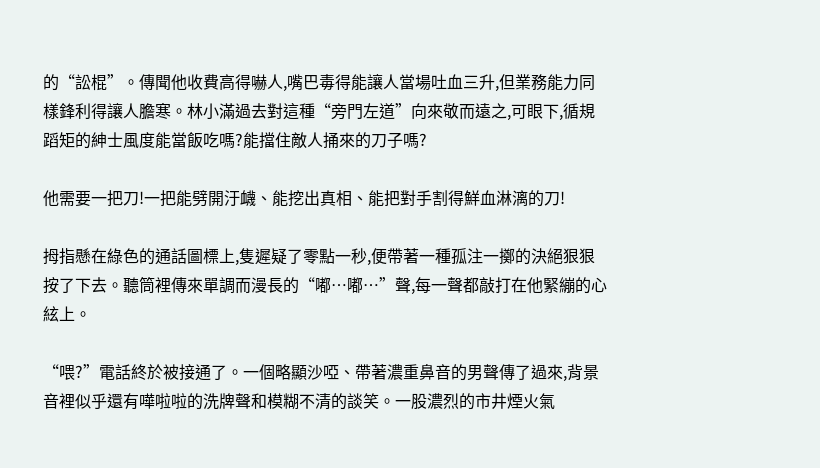的“訟棍”。傳聞他收費高得嚇人,嘴巴毒得能讓人當場吐血三升,但業務能力同樣鋒利得讓人膽寒。林小滿過去對這種“旁門左道”向來敬而遠之,可眼下,循規蹈矩的紳士風度能當飯吃嗎?能擋住敵人捅來的刀子嗎?

他需要一把刀!一把能劈開汙衊、能挖出真相、能把對手割得鮮血淋漓的刀!

拇指懸在綠色的通話圖標上,隻遲疑了零點一秒,便帶著一種孤注一擲的決絕狠狠按了下去。聽筒裡傳來單調而漫長的“嘟…嘟…”聲,每一聲都敲打在他緊繃的心絃上。

“喂?”電話終於被接通了。一個略顯沙啞、帶著濃重鼻音的男聲傳了過來,背景音裡似乎還有嘩啦啦的洗牌聲和模糊不清的談笑。一股濃烈的市井煙火氣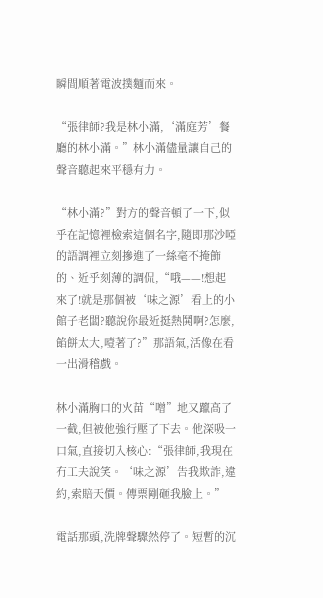瞬間順著電波撲麵而來。

“張律師?我是林小滿,‘滿庭芳’餐廳的林小滿。”林小滿儘量讓自己的聲音聽起來平穩有力。

“林小滿?”對方的聲音頓了一下,似乎在記憶裡檢索這個名字,隨即那沙啞的語調裡立刻摻進了一絲毫不掩飾的、近乎刻薄的調侃,“哦——!想起來了!就是那個被‘味之源’看上的小館子老闆?聽說你最近挺熱鬨啊?怎麼,餡餅太大,噎著了?”那語氣,活像在看一出滑稽戲。

林小滿胸口的火苗“噌”地又躥高了一截,但被他強行壓了下去。他深吸一口氣,直接切入核心:“張律師,我現在冇工夫說笑。‘味之源’告我欺詐,違約,索賠天價。傳票剛砸我臉上。”

電話那頭,洗牌聲驟然停了。短暫的沉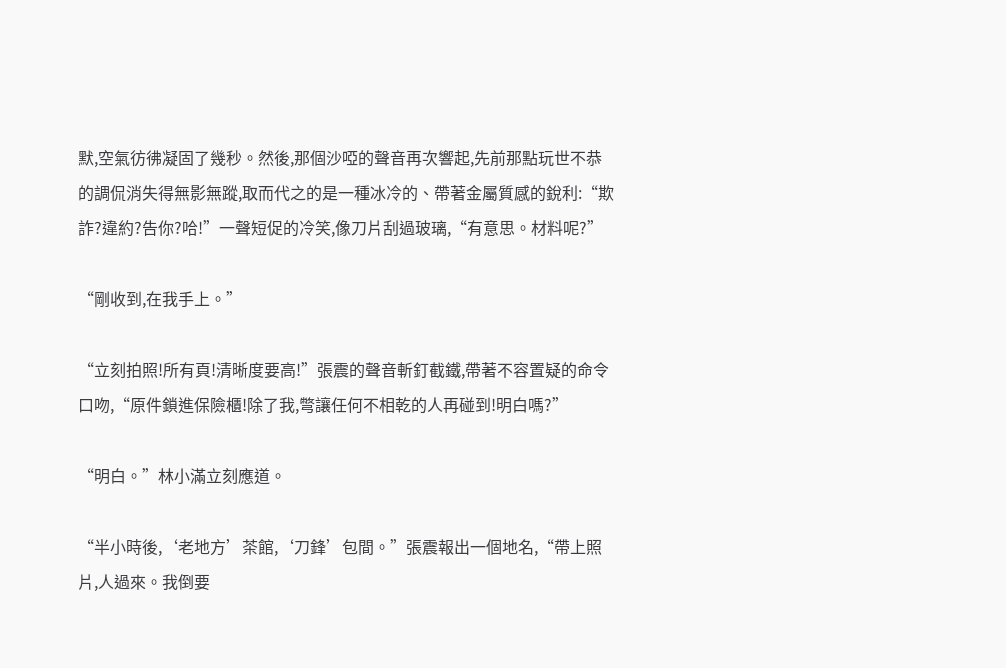默,空氣彷彿凝固了幾秒。然後,那個沙啞的聲音再次響起,先前那點玩世不恭的調侃消失得無影無蹤,取而代之的是一種冰冷的、帶著金屬質感的銳利:“欺詐?違約?告你?哈!”一聲短促的冷笑,像刀片刮過玻璃,“有意思。材料呢?”

“剛收到,在我手上。”

“立刻拍照!所有頁!清晰度要高!”張震的聲音斬釘截鐵,帶著不容置疑的命令口吻,“原件鎖進保險櫃!除了我,彆讓任何不相乾的人再碰到!明白嗎?”

“明白。”林小滿立刻應道。

“半小時後,‘老地方’茶館,‘刀鋒’包間。”張震報出一個地名,“帶上照片,人過來。我倒要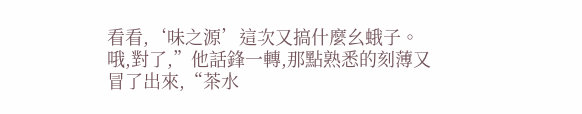看看,‘味之源’這次又搞什麼幺蛾子。哦,對了,”他話鋒一轉,那點熟悉的刻薄又冒了出來,“茶水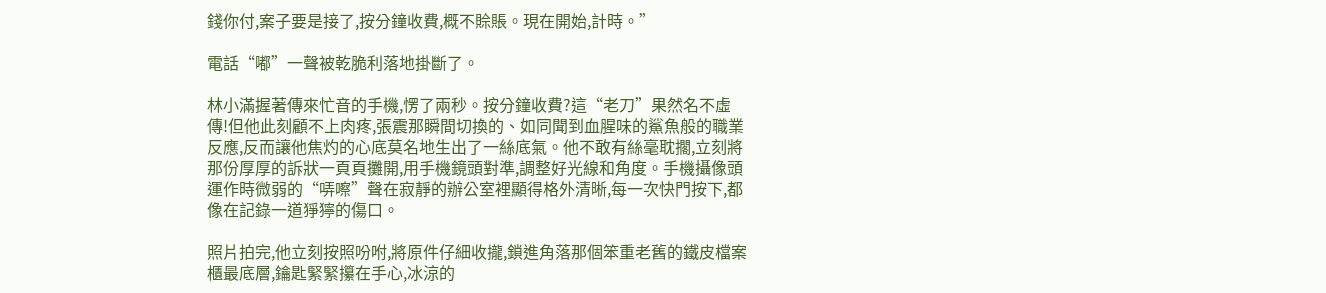錢你付,案子要是接了,按分鐘收費,概不賒賬。現在開始,計時。”

電話“嘟”一聲被乾脆利落地掛斷了。

林小滿握著傳來忙音的手機,愣了兩秒。按分鐘收費?這“老刀”果然名不虛傳!但他此刻顧不上肉疼,張震那瞬間切換的、如同聞到血腥味的鯊魚般的職業反應,反而讓他焦灼的心底莫名地生出了一絲底氣。他不敢有絲毫耽擱,立刻將那份厚厚的訴狀一頁頁攤開,用手機鏡頭對準,調整好光線和角度。手機攝像頭運作時微弱的“哢嚓”聲在寂靜的辦公室裡顯得格外清晰,每一次快門按下,都像在記錄一道猙獰的傷口。

照片拍完,他立刻按照吩咐,將原件仔細收攏,鎖進角落那個笨重老舊的鐵皮檔案櫃最底層,鑰匙緊緊攥在手心,冰涼的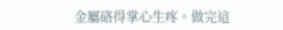金屬硌得掌心生疼。做完這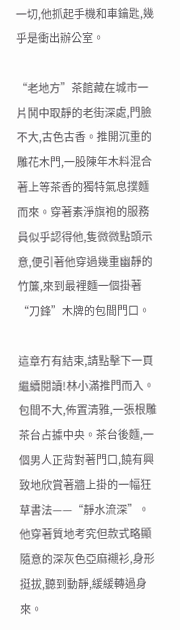一切,他抓起手機和車鑰匙,幾乎是衝出辦公室。

“老地方”茶館藏在城市一片鬨中取靜的老街深處,門臉不大,古色古香。推開沉重的雕花木門,一股陳年木料混合著上等茶香的獨特氣息撲麵而來。穿著素淨旗袍的服務員似乎認得他,隻微微點頭示意,便引著他穿過幾重幽靜的竹簾,來到最裡麵一個掛著“刀鋒”木牌的包間門口。

這章冇有結束,請點擊下一頁繼續閱讀!林小滿推門而入。包間不大,佈置清雅,一張根雕茶台占據中央。茶台後麵,一個男人正背對著門口,饒有興致地欣賞著牆上掛的一幅狂草書法——“靜水流深”。他穿著質地考究但款式略顯隨意的深灰色亞麻襯衫,身形挺拔,聽到動靜,緩緩轉過身來。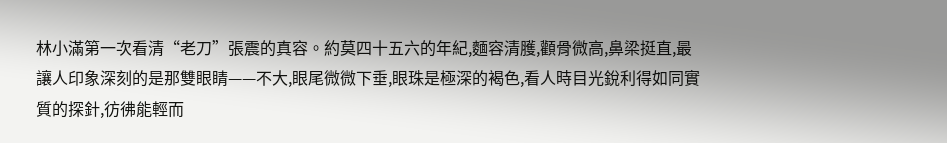林小滿第一次看清“老刀”張震的真容。約莫四十五六的年紀,麵容清臒,顴骨微高,鼻梁挺直,最讓人印象深刻的是那雙眼睛——不大,眼尾微微下垂,眼珠是極深的褐色,看人時目光銳利得如同實質的探針,彷彿能輕而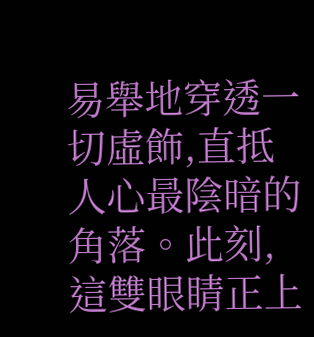易舉地穿透一切虛飾,直抵人心最陰暗的角落。此刻,這雙眼睛正上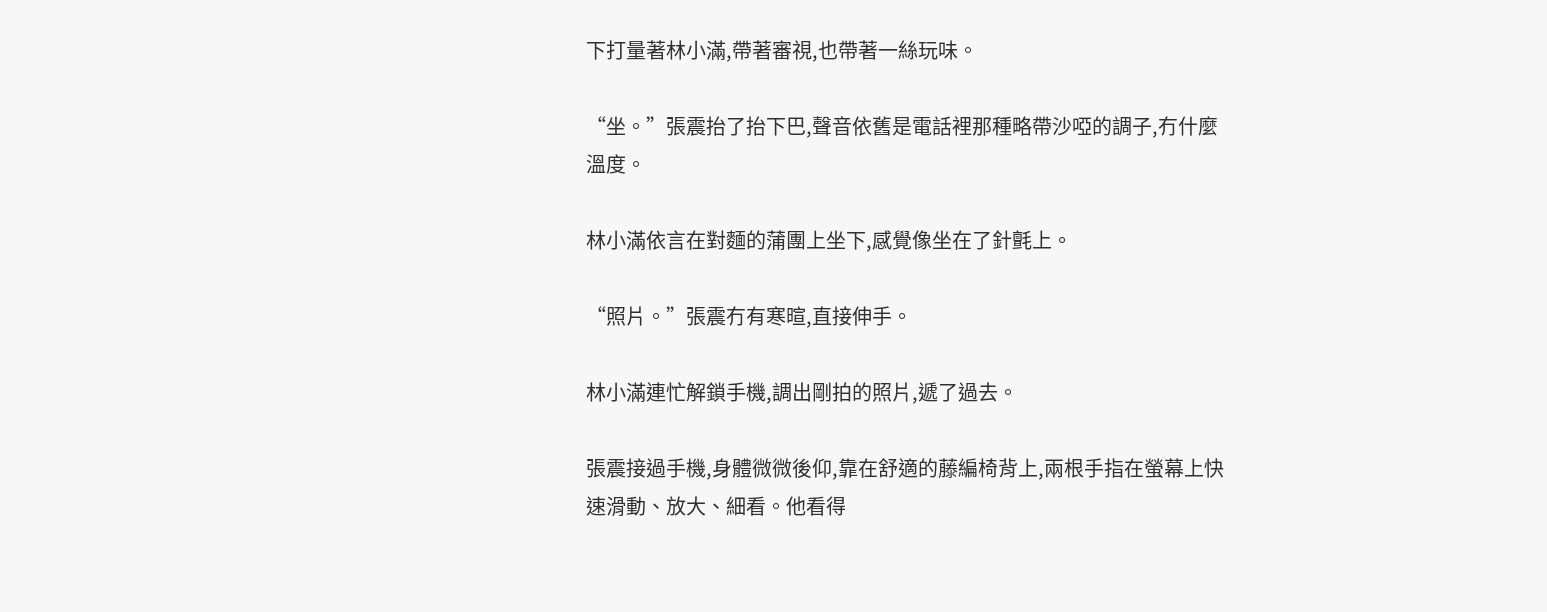下打量著林小滿,帶著審視,也帶著一絲玩味。

“坐。”張震抬了抬下巴,聲音依舊是電話裡那種略帶沙啞的調子,冇什麼溫度。

林小滿依言在對麵的蒲團上坐下,感覺像坐在了針氈上。

“照片。”張震冇有寒暄,直接伸手。

林小滿連忙解鎖手機,調出剛拍的照片,遞了過去。

張震接過手機,身體微微後仰,靠在舒適的藤編椅背上,兩根手指在螢幕上快速滑動、放大、細看。他看得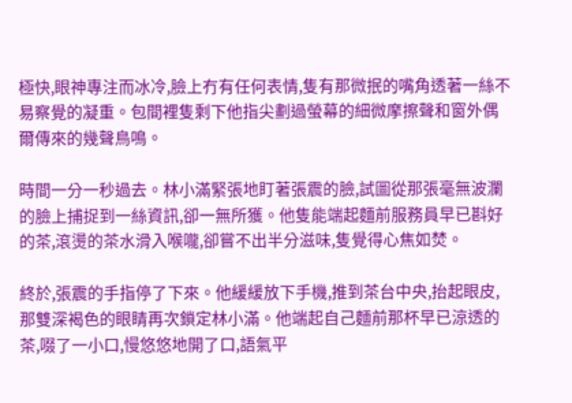極快,眼神專注而冰冷,臉上冇有任何表情,隻有那微抿的嘴角透著一絲不易察覺的凝重。包間裡隻剩下他指尖劃過螢幕的細微摩擦聲和窗外偶爾傳來的幾聲鳥鳴。

時間一分一秒過去。林小滿緊張地盯著張震的臉,試圖從那張毫無波瀾的臉上捕捉到一絲資訊,卻一無所獲。他隻能端起麵前服務員早已斟好的茶,滾燙的茶水滑入喉嚨,卻嘗不出半分滋味,隻覺得心焦如焚。

終於,張震的手指停了下來。他緩緩放下手機,推到茶台中央,抬起眼皮,那雙深褐色的眼睛再次鎖定林小滿。他端起自己麵前那杯早已涼透的茶,啜了一小口,慢悠悠地開了口,語氣平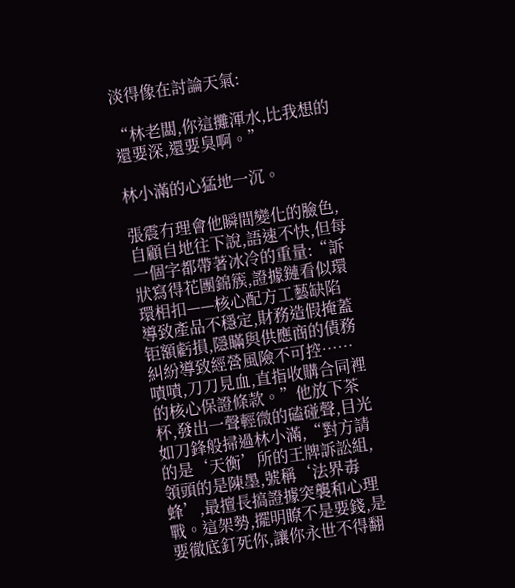淡得像在討論天氣:

“林老闆,你這攤渾水,比我想的還要深,還要臭啊。”

林小滿的心猛地一沉。

張震冇理會他瞬間變化的臉色,自顧自地往下說,語速不快,但每一個字都帶著冰冷的重量:“訴狀寫得花團錦簇,證據鏈看似環環相扣——核心配方工藝缺陷導致產品不穩定,財務造假掩蓋钜額虧損,隱瞞與供應商的債務糾紛導致經營風險不可控……嘖嘖,刀刀見血,直指收購合同裡的核心保證條款。”他放下茶杯,發出一聲輕微的磕碰聲,目光如刀鋒般掃過林小滿,“對方請的是‘天衡’所的王牌訴訟組,領頭的是陳墨,號稱‘法界毒蜂’,最擅長搞證據突襲和心理戰。這架勢,擺明瞭不是要錢,是要徹底釘死你,讓你永世不得翻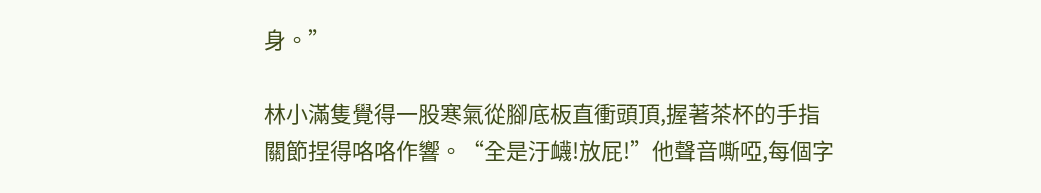身。”

林小滿隻覺得一股寒氣從腳底板直衝頭頂,握著茶杯的手指關節捏得咯咯作響。“全是汙衊!放屁!”他聲音嘶啞,每個字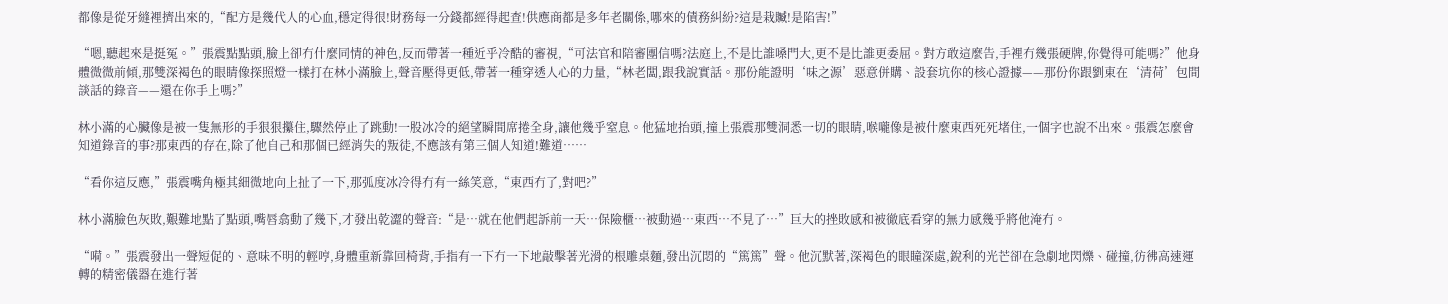都像是從牙縫裡擠出來的,“配方是幾代人的心血,穩定得很!財務每一分錢都經得起查!供應商都是多年老關係,哪來的債務糾紛?這是栽贓!是陷害!”

“嗯,聽起來是挺冤。”張震點點頭,臉上卻冇什麼同情的神色,反而帶著一種近乎冷酷的審視,“可法官和陪審團信嗎?法庭上,不是比誰嗓門大,更不是比誰更委屈。對方敢這麼告,手裡冇幾張硬牌,你覺得可能嗎?”他身體微微前傾,那雙深褐色的眼睛像探照燈一樣打在林小滿臉上,聲音壓得更低,帶著一種穿透人心的力量,“林老闆,跟我說實話。那份能證明‘味之源’惡意併購、設套坑你的核心證據——那份你跟劉東在‘清荷’包間談話的錄音——還在你手上嗎?”

林小滿的心臟像是被一隻無形的手狠狠攥住,驟然停止了跳動!一股冰冷的絕望瞬間席捲全身,讓他幾乎窒息。他猛地抬頭,撞上張震那雙洞悉一切的眼睛,喉嚨像是被什麼東西死死堵住,一個字也說不出來。張震怎麼會知道錄音的事?那東西的存在,除了他自己和那個已經消失的叛徒,不應該有第三個人知道!難道……

“看你這反應,”張震嘴角極其細微地向上扯了一下,那弧度冰冷得冇有一絲笑意,“東西冇了,對吧?”

林小滿臉色灰敗,艱難地點了點頭,嘴唇翕動了幾下,才發出乾澀的聲音:“是…就在他們起訴前一天…保險櫃…被動過…東西…不見了…”巨大的挫敗感和被徹底看穿的無力感幾乎將他淹冇。

“嗬。”張震發出一聲短促的、意味不明的輕哼,身體重新靠回椅背,手指有一下冇一下地敲擊著光滑的根雕桌麵,發出沉悶的“篤篤”聲。他沉默著,深褐色的眼瞳深處,銳利的光芒卻在急劇地閃爍、碰撞,彷彿高速運轉的精密儀器在進行著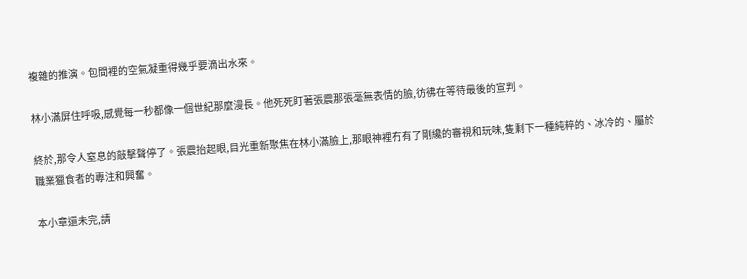複雜的推演。包間裡的空氣凝重得幾乎要滴出水來。

林小滿屏住呼吸,感覺每一秒都像一個世紀那麼漫長。他死死盯著張震那張毫無表情的臉,彷彿在等待最後的宣判。

終於,那令人窒息的敲擊聲停了。張震抬起眼,目光重新聚焦在林小滿臉上,那眼神裡冇有了剛纔的審視和玩味,隻剩下一種純粹的、冰冷的、屬於職業獵食者的專注和興奮。

本小章還未完,請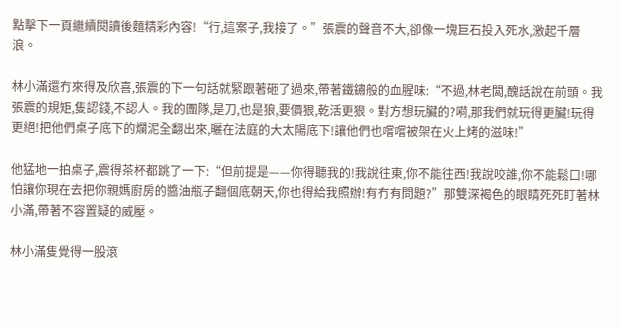點擊下一頁繼續閱讀後麵精彩內容!“行,這案子,我接了。”張震的聲音不大,卻像一塊巨石投入死水,激起千層浪。

林小滿還冇來得及欣喜,張震的下一句話就緊跟著砸了過來,帶著鐵鏽般的血腥味:“不過,林老闆,醜話說在前頭。我張震的規矩,隻認錢,不認人。我的團隊,是刀,也是狼,要價狠,乾活更狠。對方想玩臟的?嗬,那我們就玩得更臟!玩得更絕!把他們桌子底下的爛泥全翻出來,曬在法庭的大太陽底下!讓他們也嚐嚐被架在火上烤的滋味!”

他猛地一拍桌子,震得茶杯都跳了一下:“但前提是——你得聽我的!我說往東,你不能往西!我說咬誰,你不能鬆口!哪怕讓你現在去把你親媽廚房的醬油瓶子翻個底朝天,你也得給我照辦!有冇有問題?”那雙深褐色的眼睛死死盯著林小滿,帶著不容置疑的威壓。

林小滿隻覺得一股滾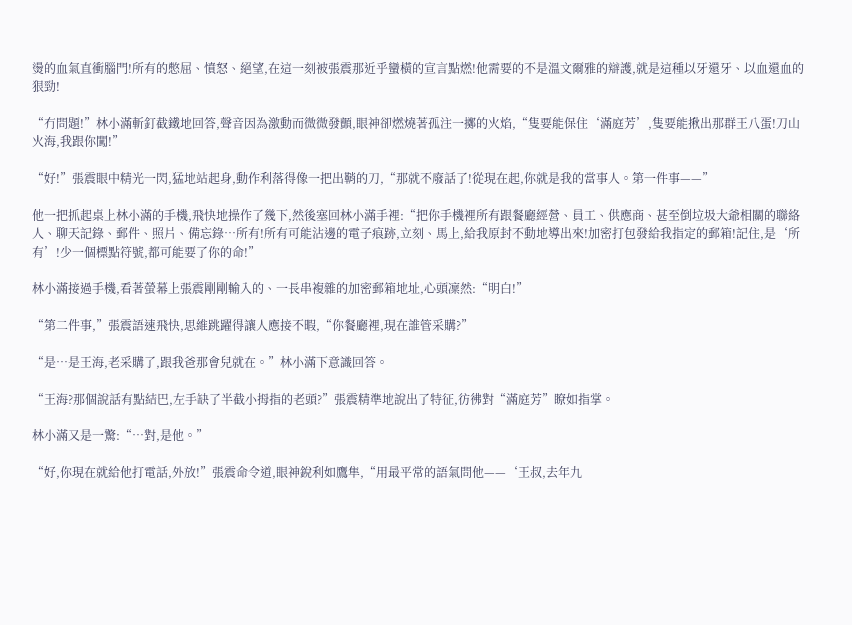燙的血氣直衝腦門!所有的憋屈、憤怒、絕望,在這一刻被張震那近乎蠻橫的宣言點燃!他需要的不是溫文爾雅的辯護,就是這種以牙還牙、以血還血的狠勁!

“冇問題!”林小滿斬釘截鐵地回答,聲音因為激動而微微發顫,眼神卻燃燒著孤注一擲的火焰,“隻要能保住‘滿庭芳’,隻要能揪出那群王八蛋!刀山火海,我跟你闖!”

“好!”張震眼中精光一閃,猛地站起身,動作利落得像一把出鞘的刀,“那就不廢話了!從現在起,你就是我的當事人。第一件事——”

他一把抓起桌上林小滿的手機,飛快地操作了幾下,然後塞回林小滿手裡:“把你手機裡所有跟餐廳經營、員工、供應商、甚至倒垃圾大爺相關的聯絡人、聊天記錄、郵件、照片、備忘錄…所有!所有可能沾邊的電子痕跡,立刻、馬上,給我原封不動地導出來!加密打包發給我指定的郵箱!記住,是‘所有’!少一個標點符號,都可能要了你的命!”

林小滿接過手機,看著螢幕上張震剛剛輸入的、一長串複雜的加密郵箱地址,心頭凜然:“明白!”

“第二件事,”張震語速飛快,思維跳躍得讓人應接不暇,“你餐廳裡,現在誰管采購?”

“是…是王海,老采購了,跟我爸那會兒就在。”林小滿下意識回答。

“王海?那個說話有點結巴,左手缺了半截小拇指的老頭?”張震精準地說出了特征,彷彿對“滿庭芳”瞭如指掌。

林小滿又是一驚:“…對,是他。”

“好,你現在就給他打電話,外放!”張震命令道,眼神銳利如鷹隼,“用最平常的語氣問他——‘王叔,去年九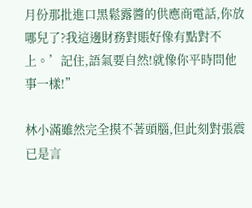月份那批進口黑鬆露醬的供應商電話,你放哪兒了?我這邊財務對賬好像有點對不上。’記住,語氣要自然!就像你平時問他事一樣!”

林小滿雖然完全摸不著頭腦,但此刻對張震已是言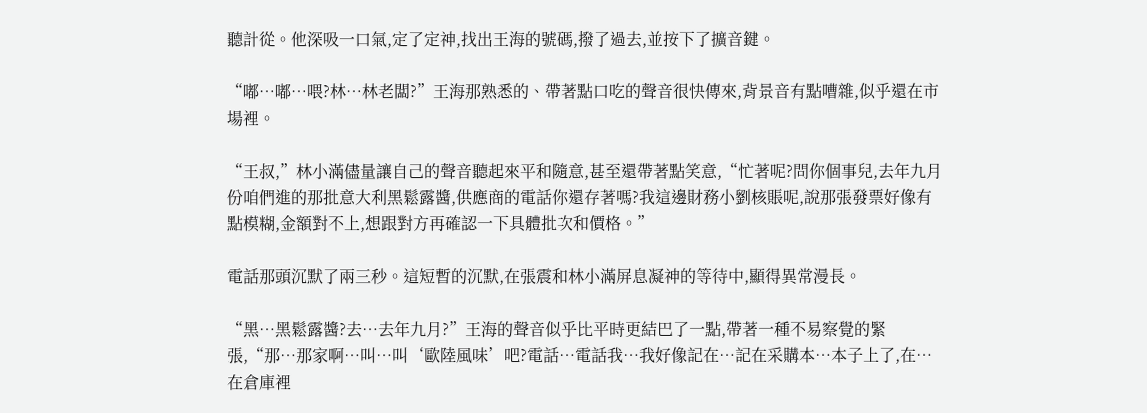聽計從。他深吸一口氣,定了定神,找出王海的號碼,撥了過去,並按下了擴音鍵。

“嘟…嘟…喂?林…林老闆?”王海那熟悉的、帶著點口吃的聲音很快傳來,背景音有點嘈雜,似乎還在市場裡。

“王叔,”林小滿儘量讓自己的聲音聽起來平和隨意,甚至還帶著點笑意,“忙著呢?問你個事兒,去年九月份咱們進的那批意大利黑鬆露醬,供應商的電話你還存著嗎?我這邊財務小劉核賬呢,說那張發票好像有點模糊,金額對不上,想跟對方再確認一下具體批次和價格。”

電話那頭沉默了兩三秒。這短暫的沉默,在張震和林小滿屏息凝神的等待中,顯得異常漫長。

“黑…黑鬆露醬?去…去年九月?”王海的聲音似乎比平時更結巴了一點,帶著一種不易察覺的緊張,“那…那家啊…叫…叫‘歐陸風味’吧?電話…電話我…我好像記在…記在采購本…本子上了,在…在倉庫裡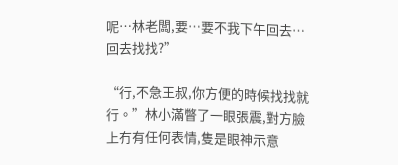呢…林老闆,要…要不我下午回去…回去找找?”

“行,不急王叔,你方便的時候找找就行。”林小滿瞥了一眼張震,對方臉上冇有任何表情,隻是眼神示意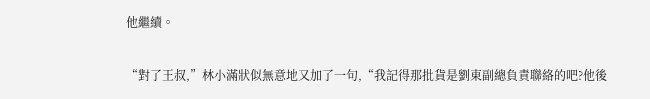他繼續。

“對了王叔,”林小滿狀似無意地又加了一句,“我記得那批貨是劉東副總負責聯絡的吧?他後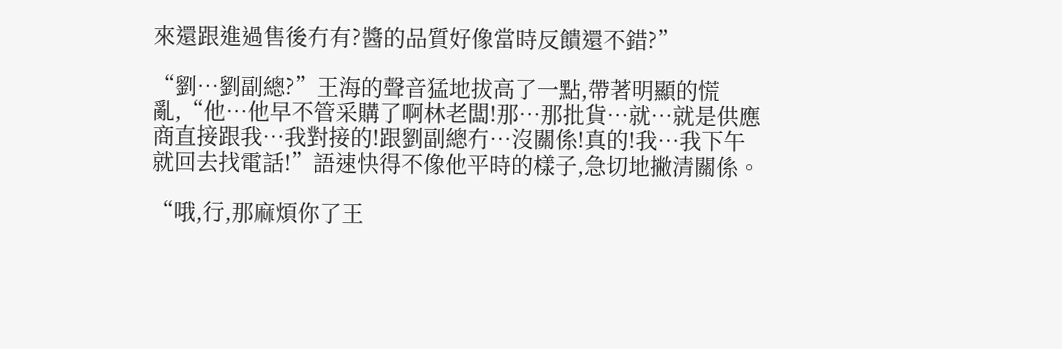來還跟進過售後冇有?醬的品質好像當時反饋還不錯?”

“劉…劉副總?”王海的聲音猛地拔高了一點,帶著明顯的慌亂,“他…他早不管采購了啊林老闆!那…那批貨…就…就是供應商直接跟我…我對接的!跟劉副總冇…沒關係!真的!我…我下午就回去找電話!”語速快得不像他平時的樣子,急切地撇清關係。

“哦,行,那麻煩你了王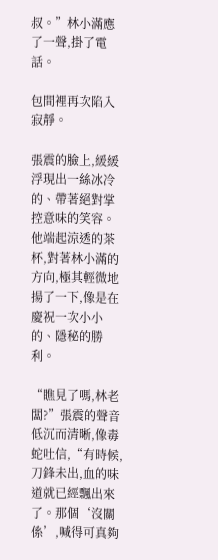叔。”林小滿應了一聲,掛了電話。

包間裡再次陷入寂靜。

張震的臉上,緩緩浮現出一絲冰冷的、帶著絕對掌控意味的笑容。他端起涼透的茶杯,對著林小滿的方向,極其輕微地揚了一下,像是在慶祝一次小小的、隱秘的勝利。

“瞧見了嗎,林老闆?”張震的聲音低沉而清晰,像毒蛇吐信,“有時候,刀鋒未出,血的味道就已經飄出來了。那個‘沒關係’,喊得可真夠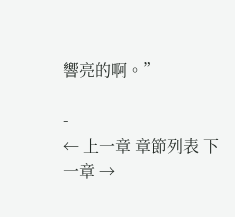響亮的啊。”

-
← 上一章 章節列表 下一章 →